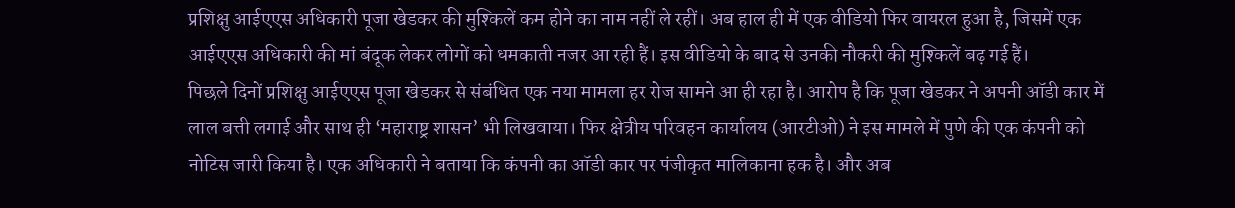प्रशिक्षु आईएएस अधिकारी पूजा खेडकर की मुश्किलें कम होने का नाम नहीं ले रहीं। अब हाल ही में एक वीडियो फिर वायरल हुआ है, जिसमें एक आईएएस अधिकारी की मां बंदूक लेकर लोगों को धमकाती नजर आ रही हैं। इस वीडियो के बाद से उनकी नौकरी की मुश्किलें बढ़ गई हैं।
पिछले दिनों प्रशिक्षु आईएएस पूजा खेडकर से संबंधित एक नया मामला हर रोज सामने आ ही रहा है। आरोप है कि पूजा खेडकर ने अपनी ऑडी कार में लाल बत्ती लगाई और साथ ही ‘महाराष्ट्र शासन’ भी लिखवाया। फिर क्षेत्रीय परिवहन कार्यालय (आरटीओ) ने इस मामले में पुणे की एक कंपनी को नोटिस जारी किया है। एक अधिकारी ने बताया कि कंपनी का ऑडी कार पर पंजीकृत मालिकाना हक है। और अब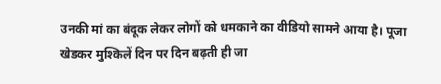उनकी मां का बंदूक लेकर लोगों को धमकाने का वीडियो सामने आया है। पूजा खेडकर मुश्किलें दिन पर दिन बढ़ती ही जा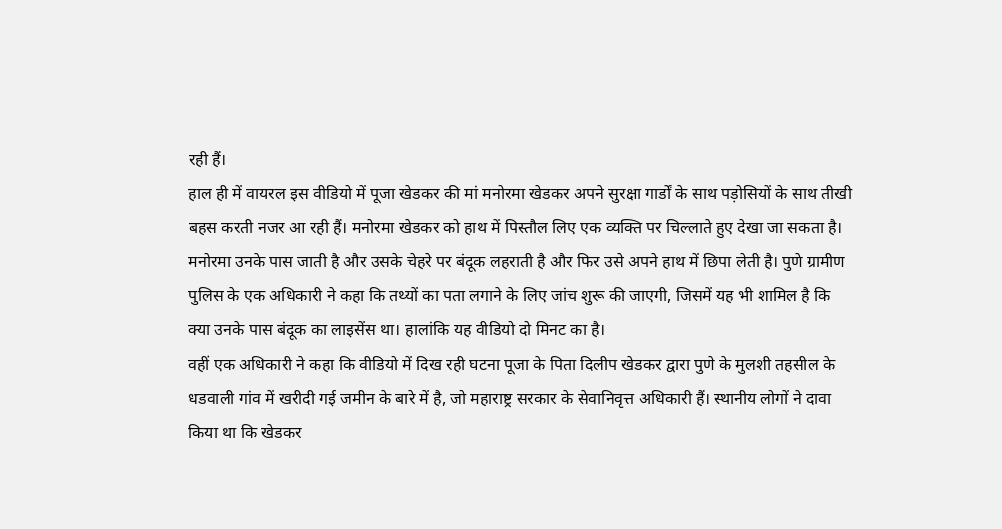रही हैं।
हाल ही में वायरल इस वीडियो में पूजा खेडकर की मां मनोरमा खेडकर अपने सुरक्षा गार्डों के साथ पड़ोसियों के साथ तीखी बहस करती नजर आ रही हैं। मनोरमा खेडकर को हाथ में पिस्तौल लिए एक व्यक्ति पर चिल्लाते हुए देखा जा सकता है। मनोरमा उनके पास जाती है और उसके चेहरे पर बंदूक लहराती है और फिर उसे अपने हाथ में छिपा लेती है। पुणे ग्रामीण पुलिस के एक अधिकारी ने कहा कि तथ्यों का पता लगाने के लिए जांच शुरू की जाएगी, जिसमें यह भी शामिल है कि क्या उनके पास बंदूक का लाइसेंस था। हालांकि यह वीडियो दो मिनट का है।
वहीं एक अधिकारी ने कहा कि वीडियो में दिख रही घटना पूजा के पिता दिलीप खेडकर द्वारा पुणे के मुलशी तहसील के धडवाली गांव में खरीदी गई जमीन के बारे में है, जो महाराष्ट्र सरकार के सेवानिवृत्त अधिकारी हैं। स्थानीय लोगों ने दावा किया था कि खेडकर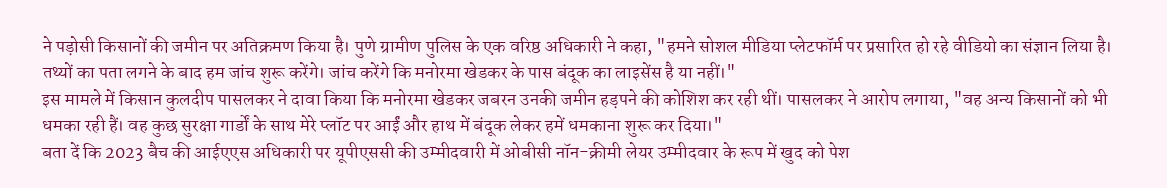ने पड़ोसी किसानों की जमीन पर अतिक्रमण किया है। पुणे ग्रामीण पुलिस के एक वरिष्ठ अधिकारी ने कहा, "हमने सोशल मीडिया प्लेटफॉर्म पर प्रसारित हो रहे वीडियो का संज्ञान लिया है। तथ्यों का पता लगने के बाद हम जांच शुरू करेंगे। जांच करेंगे कि मनोरमा खेडकर के पास बंदूक का लाइसेंस है या नहीं।"
इस मामले में किसान कुलदीप पासलकर ने दावा किया कि मनोरमा खेडकर जबरन उनकी जमीन हड़पने की कोशिश कर रही थीं। पासलकर ने आरोप लगाया, "वह अन्य किसानों को भी धमका रही हैं। वह कुछ सुरक्षा गार्डों के साथ मेरे प्लॉट पर आईं और हाथ में बंदूक लेकर हमें धमकाना शुरू कर दिया।"
बता दें कि 2023 बैच की आईएएस अधिकारी पर यूपीएससी की उम्मीदवारी में ओबीसी नॉन-क्रीमी लेयर उम्मीदवार के रूप में खुद को पेश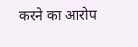करने का आरोप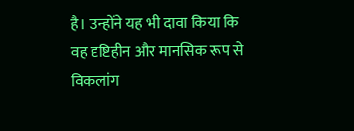है। उन्होंने यह भी दावा किया कि वह दृष्टिहीन और मानसिक रूप से विकलांग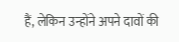हैं, लेकिन उन्होंने अपने दावों की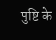पुष्टि के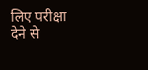लिए परीक्षा देने से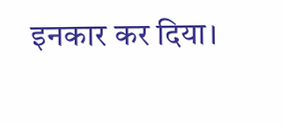इनकार कर दिया।